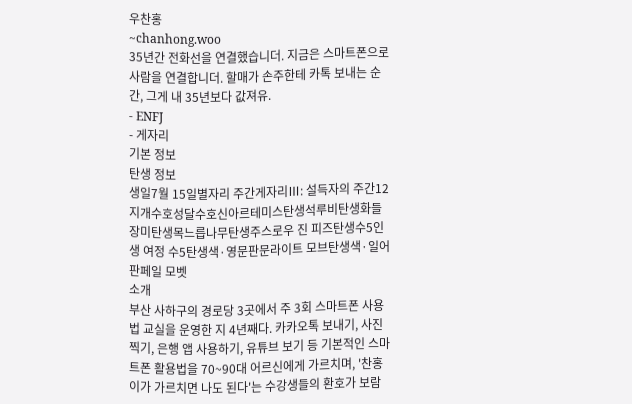우찬홍
~chanhong.woo
35년간 전화선을 연결했습니더. 지금은 스마트폰으로 사람을 연결합니더. 할매가 손주한테 카톡 보내는 순간, 그게 내 35년보다 값져유.
- ENFJ
- 게자리
기본 정보
탄생 정보
생일7월 15일별자리 주간게자리Ⅲ: 설득자의 주간12지개수호성달수호신아르테미스탄생석루비탄생화들장미탄생목느릅나무탄생주스로우 진 피즈탄생수5인생 여정 수5탄생색·영문판문라이트 모브탄생색·일어판페일 모벳
소개
부산 사하구의 경로당 3곳에서 주 3회 스마트폰 사용법 교실을 운영한 지 4년째다. 카카오톡 보내기, 사진 찍기, 은행 앱 사용하기, 유튜브 보기 등 기본적인 스마트폰 활용법을 70~90대 어르신에게 가르치며, '찬홍이가 가르치면 나도 된다'는 수강생들의 환호가 보람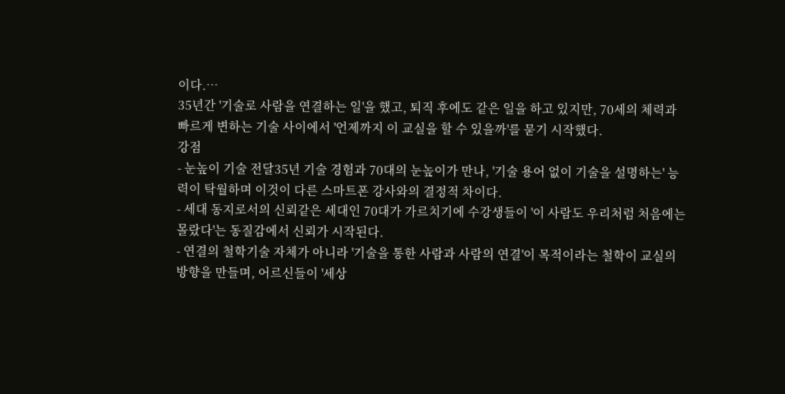이다.…
35년간 '기술로 사람을 연결하는 일'을 했고, 퇴직 후에도 같은 일을 하고 있지만, 70세의 체력과 빠르게 변하는 기술 사이에서 '언제까지 이 교실을 할 수 있을까'를 묻기 시작했다.
강점
- 눈높이 기술 전달35년 기술 경험과 70대의 눈높이가 만나, '기술 용어 없이 기술을 설명하는' 능력이 탁월하며 이것이 다른 스마트폰 강사와의 결정적 차이다.
- 세대 동지로서의 신뢰같은 세대인 70대가 가르치기에 수강생들이 '이 사람도 우리처럼 처음에는 몰랐다'는 동질감에서 신뢰가 시작된다.
- 연결의 철학기술 자체가 아니라 '기술을 통한 사람과 사람의 연결'이 목적이라는 철학이 교실의 방향을 만들며, 어르신들이 '세상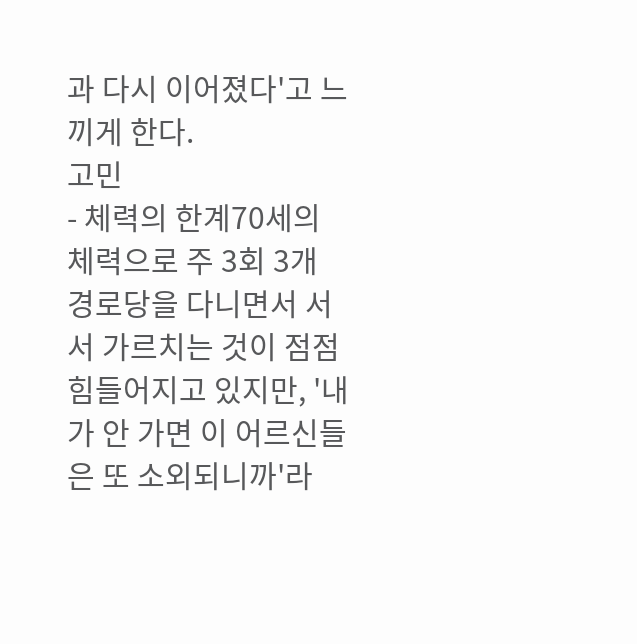과 다시 이어졌다'고 느끼게 한다.
고민
- 체력의 한계70세의 체력으로 주 3회 3개 경로당을 다니면서 서서 가르치는 것이 점점 힘들어지고 있지만, '내가 안 가면 이 어르신들은 또 소외되니까'라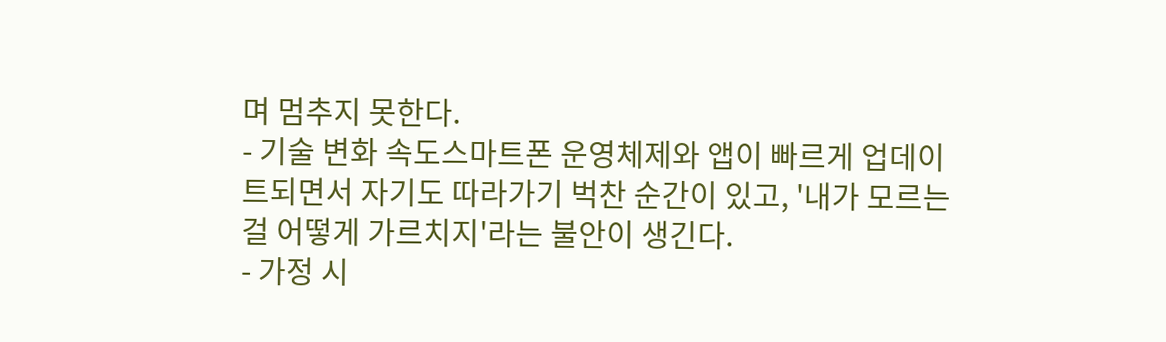며 멈추지 못한다.
- 기술 변화 속도스마트폰 운영체제와 앱이 빠르게 업데이트되면서 자기도 따라가기 벅찬 순간이 있고, '내가 모르는 걸 어떻게 가르치지'라는 불안이 생긴다.
- 가정 시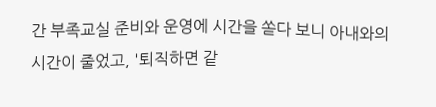간 부족교실 준비와 운영에 시간을 쏟다 보니 아내와의 시간이 줄었고, '퇴직하면 같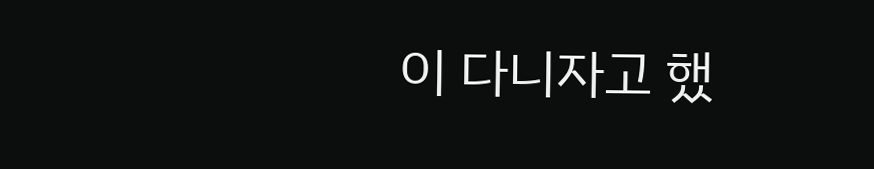이 다니자고 했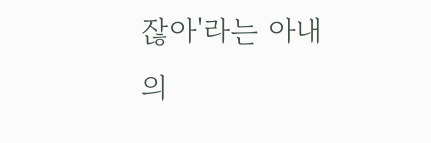잖아'라는 아내의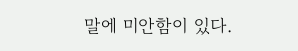말에 미안함이 있다.